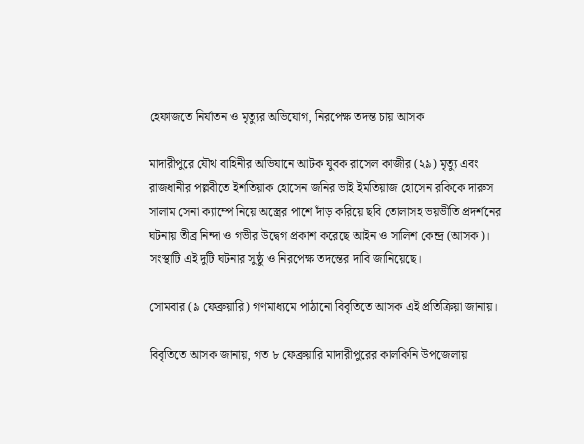হেফাজতে নির্যাতন ও মৃত্যুর অভিযোগ, নিরপেক্ষ তদন্ত চায় আসক

মাদারীপুরে যৌথ বাহিনীর অভিযানে আটক যুবক রাসেল কাজীর (২৯) মৃত্যু এবং রাজধানীর পল্লবীতে ইশতিয়াক হোসেন জনির ভাই ইমতিয়াজ হোসেন রকিকে দারুস সালাম সেনা ক্যাম্পে নিয়ে অস্ত্রের পাশে দাঁড় করিয়ে ছবি তোলাসহ ভয়ভীতি প্রদর্শনের ঘটনায় তীব্র নিন্দা ও গভীর উদ্বেগ প্রকাশ করেছে আইন ও সালিশ কেন্দ্র (আসক)। সংস্থাটি এই দুটি ঘটনার সুষ্ঠু ও নিরপেক্ষ তদন্তের দাবি জানিয়েছে।

সোমবার (৯ ফেব্রুয়ারি) গণমাধ্যমে পাঠানো বিবৃতিতে আসক এই প্রতিক্রিয়া জানায়।

বিবৃতিতে আসক জানায়, গত ৮ ফেব্রুয়ারি মাদারীপুরের কালকিনি উপজেলায়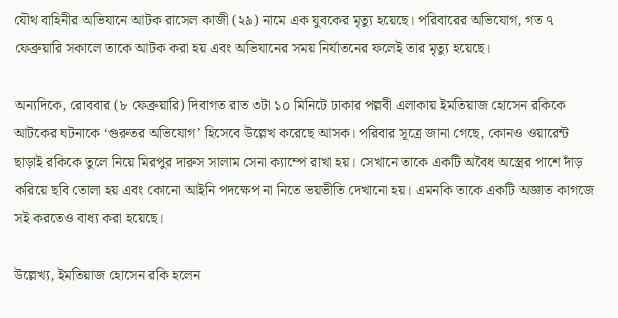যৌথ বাহিনীর অভিযানে আটক রাসেল কাজী (২৯) নামে এক যুবকের মৃত্যু হয়েছে। পরিবারের অভিযোগ, গত ৭ ফেব্রুয়ারি সকালে তাকে আটক করা হয় এবং অভিযানের সময় নির্যাতনের ফলেই তার মৃত্যু হয়েছে।

অন্যদিকে, রোববার (৮ ফেব্রুয়ারি) দিবাগত রাত ৩টা ১০ মিনিটে ঢাকার পল্লবী এলাকায় ইমতিয়াজ হোসেন রকিকে আটকের ঘটনাকে ‘গুরুতর অভিযোগ’ হিসেবে উল্লেখ করেছে আসক। পরিবার সূত্রে জানা গেছে, কোনও ওয়ারেন্ট ছাড়াই রকিকে তুলে নিয়ে মিরপুর দারুস সালাম সেনা ক্যাম্পে রাখা হয়। সেখানে তাকে একটি অবৈধ অস্ত্রের পাশে দাঁড় করিয়ে ছবি তোলা হয় এবং কোনো আইনি পদক্ষেপ না নিতে ভয়ভীতি দেখানো হয়। এমনকি তাকে একটি অজ্ঞাত কাগজে সই করতেও বাধ্য করা হয়েছে।

উল্লেখ্য, ইমতিয়াজ হোসেন রকি হলেন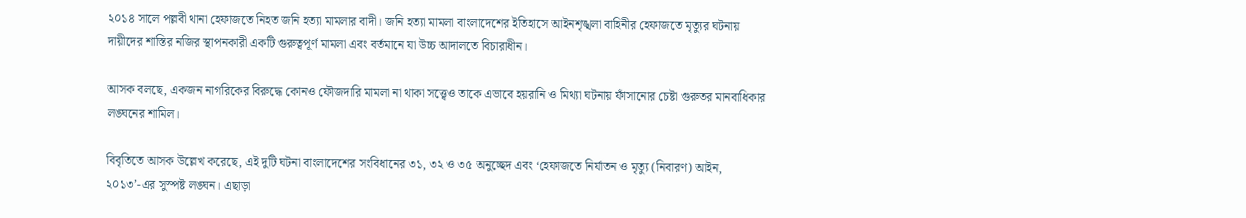২০১৪ সালে পল্লবী থানা হেফাজতে নিহত জনি হত্যা মামলার বাদী। জনি হত্যা মামলা বাংলাদেশের ইতিহাসে আইনশৃঙ্খলা বাহিনীর হেফাজতে মৃত্যুর ঘটনায় দায়ীদের শাস্তির নজির স্থাপনকারী একটি গুরুত্বপূর্ণ মামলা এবং বর্তমানে যা উচ্চ আদালতে বিচারাধীন।

আসক বলছে, একজন নাগরিকের বিরুদ্ধে কোনও ফৌজদারি মামলা না থাকা সত্ত্বেও তাকে এভাবে হয়রানি ও মিথ্যা ঘটনায় ফাঁসানোর চেষ্টা গুরুতর মানবাধিকার লঙ্ঘনের শামিল।

বিবৃতিতে আসক উল্লেখ করেছে, এই দুটি ঘটনা বাংলাদেশের সংবিধানের ৩১, ৩২ ও ৩৫ অনুচ্ছেদ এবং ‘হেফাজতে নির্যাতন ও মৃত্যু (নিবারণ) আইন, ২০১৩’-এর সুস্পষ্ট লঙ্ঘন। এছাড়া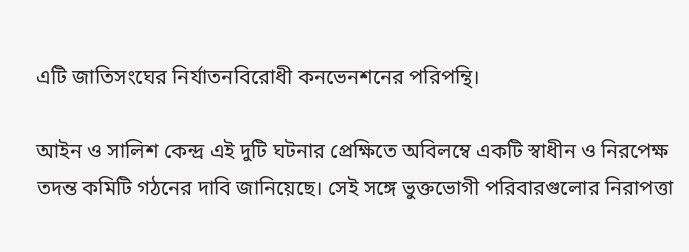এটি জাতিসংঘের নির্যাতনবিরোধী কনভেনশনের পরিপন্থি।

আইন ও সালিশ কেন্দ্র এই দুটি ঘটনার প্রেক্ষিতে অবিলম্বে একটি স্বাধীন ও নিরপেক্ষ তদন্ত কমিটি গঠনের দাবি জানিয়েছে। সেই সঙ্গে ভুক্তভোগী পরিবারগুলোর নিরাপত্তা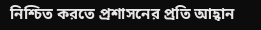নিশ্চিত করতে প্রশাসনের প্রতি আহ্বান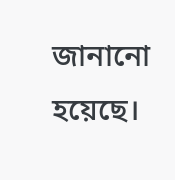জানানো হয়েছে।